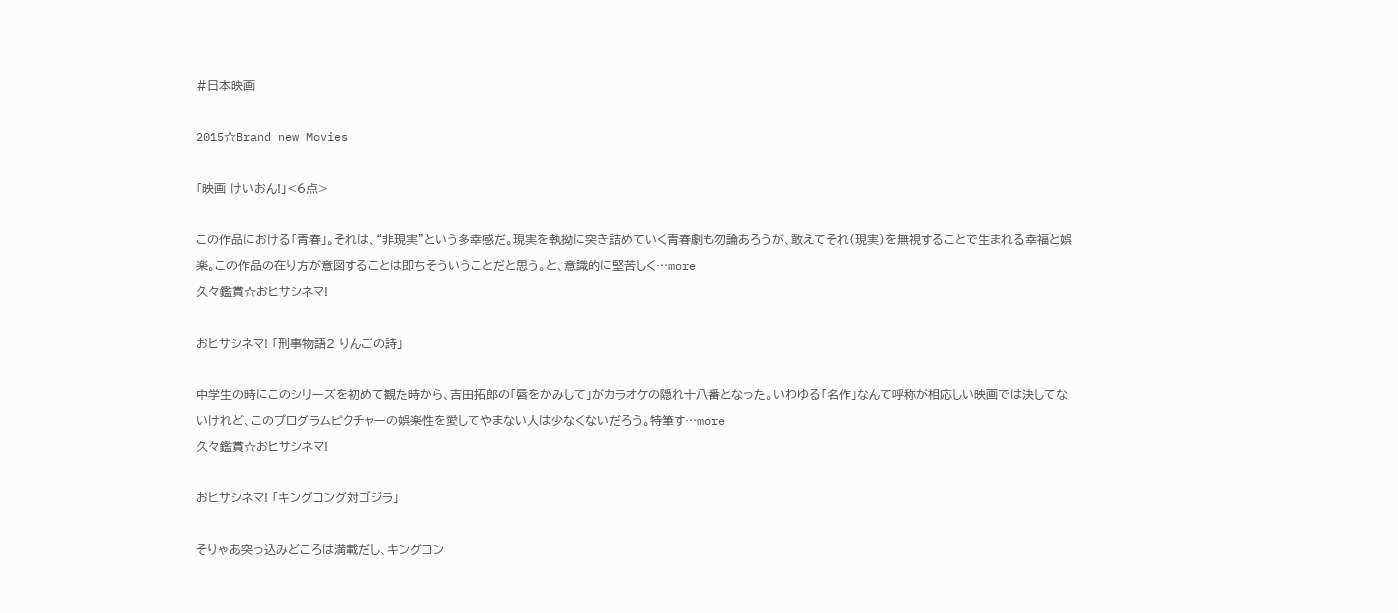#日本映画

2015☆Brand new Movies

「映画 けいおん!」<6点>

この作品における「青春」。それは、“非現実”という多幸感だ。現実を執拗に突き詰めていく青春劇も勿論あろうが、敢えてそれ(現実)を無視することで生まれる幸福と娯楽。この作品の在り方が意図することは即ちそういうことだと思う。と、意識的に堅苦しく…more
久々鑑賞☆おヒサシネマ!

おヒサシネマ! 「刑事物語2 りんごの詩」

中学生の時にこのシリーズを初めて観た時から、吉田拓郎の「唇をかみして」がカラオケの隠れ十八番となった。いわゆる「名作」なんて呼称が相応しい映画では決してないけれど、このプログラムピクチャーの娯楽性を愛してやまない人は少なくないだろう。特筆す…more
久々鑑賞☆おヒサシネマ!

おヒサシネマ! 「キングコング対ゴジラ」

そりゃあ突っ込みどころは満載だし、キングコン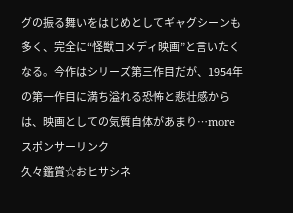グの振る舞いをはじめとしてギャグシーンも多く、完全に“怪獣コメディ映画”と言いたくなる。今作はシリーズ第三作目だが、1954年の第一作目に満ち溢れる恐怖と悲壮感からは、映画としての気質自体があまり…more
スポンサーリンク
久々鑑賞☆おヒサシネ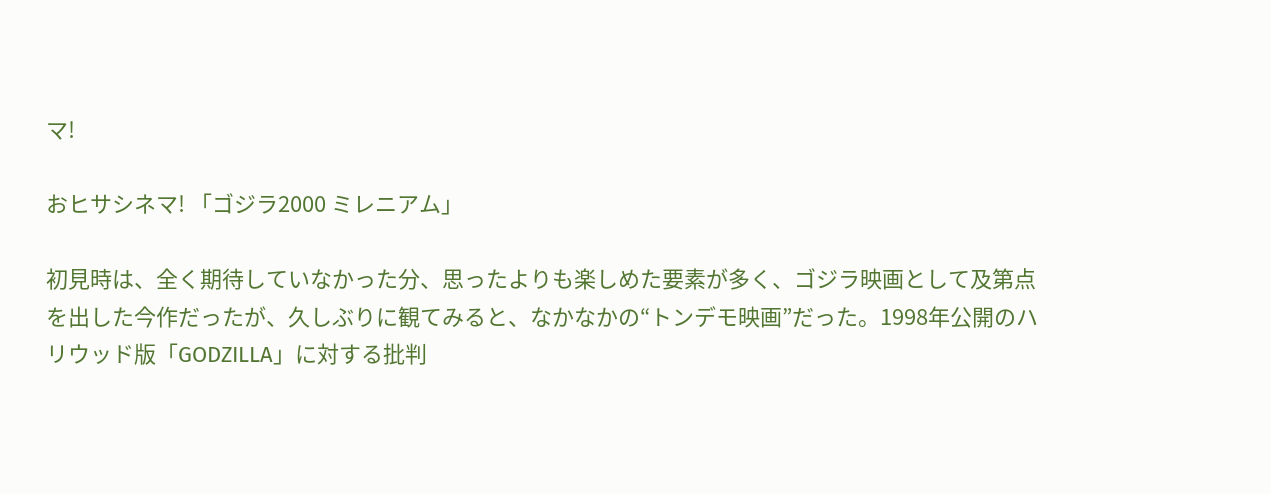マ!

おヒサシネマ! 「ゴジラ2000 ミレニアム」

初見時は、全く期待していなかった分、思ったよりも楽しめた要素が多く、ゴジラ映画として及第点を出した今作だったが、久しぶりに観てみると、なかなかの“トンデモ映画”だった。1998年公開のハリウッド版「GODZILLA」に対する批判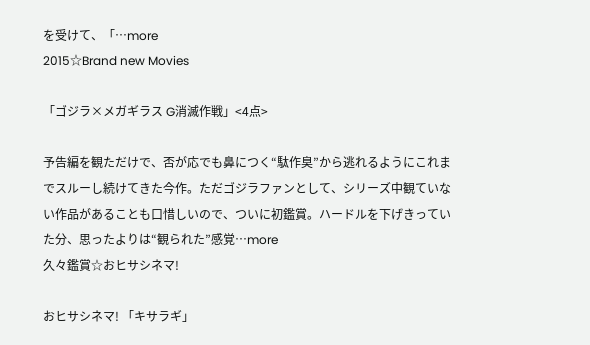を受けて、「…more
2015☆Brand new Movies

「ゴジラ×メガギラス G消滅作戦」<4点>

予告編を観ただけで、否が応でも鼻につく“駄作臭”から逃れるようにこれまでスルーし続けてきた今作。ただゴジラファンとして、シリーズ中観ていない作品があることも口惜しいので、ついに初鑑賞。ハードルを下げきっていた分、思ったよりは“観られた”感覚…more
久々鑑賞☆おヒサシネマ!

おヒサシネマ! 「キサラギ」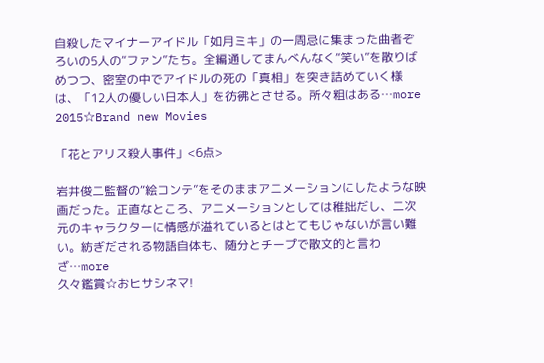自殺したマイナーアイドル「如月ミキ」の一周忌に集まった曲者ぞろいの5人の“ファン”たち。全編通してまんべんなく“笑い”を散りばめつつ、密室の中でアイドルの死の「真相」を突き詰めていく様は、「12人の優しい日本人」を彷彿とさせる。所々粗はある…more
2015☆Brand new Movies

「花とアリス殺人事件」<6点>

岩井俊二監督の“絵コンテ”をそのままアニメーションにしたような映画だった。正直なところ、アニメーションとしては稚拙だし、二次元のキャラクターに情感が溢れているとはとてもじゃないが言い難い。紡ぎだされる物語自体も、随分とチープで散文的と言わざ…more
久々鑑賞☆おヒサシネマ!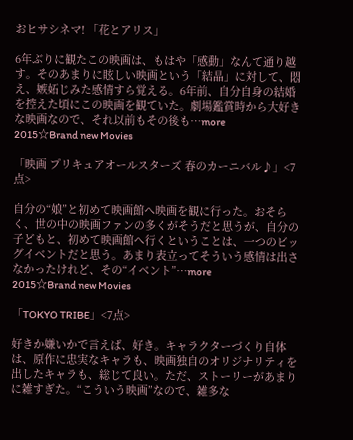おヒサシネマ! 「花とアリス」

6年ぶりに観たこの映画は、もはや「感動」なんて通り越す。そのあまりに眩しい映画という「結晶」に対して、悶え、嫉妬じみた感情すら覚える。6年前、自分自身の結婚を控えた頃にこの映画を観ていた。劇場鑑賞時から大好きな映画なので、それ以前もその後も…more
2015☆Brand new Movies

「映画 プリキュアオールスターズ 春のカーニバル♪」<7点>

自分の“娘”と初めて映画館へ映画を観に行った。おそらく、世の中の映画ファンの多くがそうだと思うが、自分の子どもと、初めて映画館へ行くということは、一つのビッグイベントだと思う。あまり表立ってそういう感情は出さなかったけれど、その“イベント”…more
2015☆Brand new Movies

「TOKYO TRIBE」<7点>

好きか嫌いかで言えば、好き。キャラクターづくり自体は、原作に忠実なキャラも、映画独自のオリジナリティを出したキャラも、総じて良い。ただ、ストーリーがあまりに雑すぎた。“こういう映画”なので、雑多な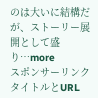のは大いに結構だが、ストーリー展開として盛り…more
スポンサーリンク
タイトルとURL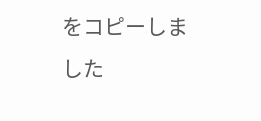をコピーしました